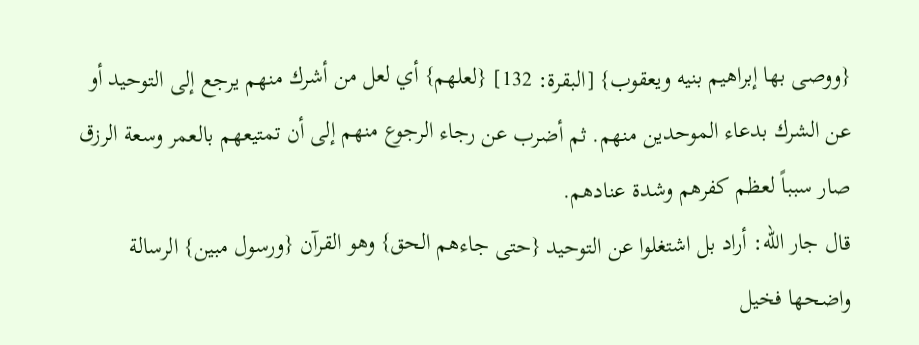{ووصى بها إبراهيم بنيه ويعقوب} [البقرة: 132] {لعلهم} أي لعل من أشرك منهم يرجع إلى التوحيد أو عن الشرك بدعاء الموحدين منهم. ثم أضرب عن رجاء الرجوع منهم إلى أن تمتيعهم بالعمر وسعة الرزق صار سبباً لعظم كفرهم وشدة عنادهم.
قال جار الله: أراد بل اشتغلوا عن التوحيد {حتى جاءهم الحق} وهو القرآن {ورسول مبين} الرسالة واضحها فخيل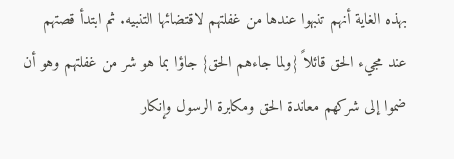بهذه الغاية أنهم تنبهوا عندها من غفلتهم لاقتضائها التنبيه. ثم ابتدأ قصتهم عند مجيء الحق قائلاً {ولما جاءهم الحق} جاؤا بما هو شر من غفلتهم وهو أن ضموا إلى شركهم معاندة الحق ومكابرة الرسول وإنكار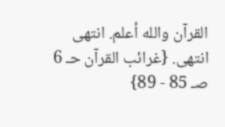القرآن والله أعلم. انتهى انتهى. {غرائب القرآن حـ 6 صـ 85 - 89}